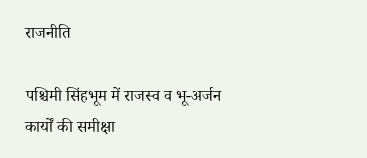राजनीति

पश्चिमी सिंहभूम में राजस्व व भू-अर्जन कार्यों की समीक्षा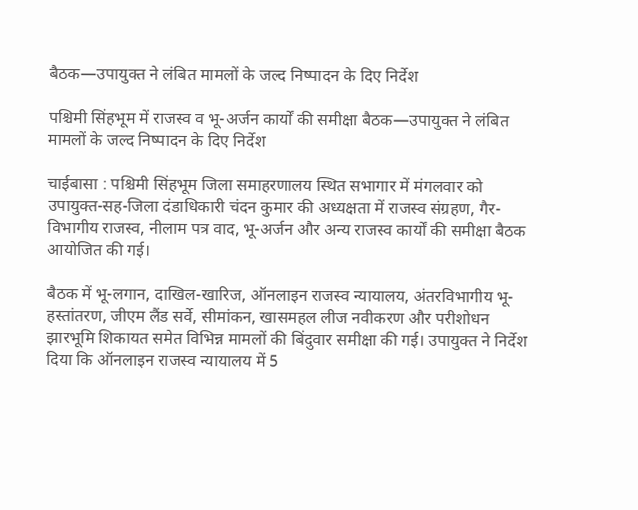बैठक—उपायुक्त ने लंबित मामलों के जल्द निष्पादन के दिए निर्देश

पश्चिमी सिंहभूम में राजस्व व भू-अर्जन कार्यों की समीक्षा बैठक—उपायुक्त ने लंबित मामलों के जल्द निष्पादन के दिए निर्देश

चाईबासा : पश्चिमी सिंहभूम जिला समाहरणालय स्थित सभागार में मंगलवार को उपायुक्त-सह-जिला दंडाधिकारी चंदन कुमार की अध्यक्षता में राजस्व संग्रहण, गैर-विभागीय राजस्व, नीलाम पत्र वाद, भू-अर्जन और अन्य राजस्व कार्यों की समीक्षा बैठक आयोजित की गई।

बैठक में भू-लगान, दाखिल-खारिज, ऑनलाइन राजस्व न्यायालय, अंतरविभागीय भू-हस्तांतरण, जीएम लैंड सर्वे, सीमांकन, खासमहल लीज नवीकरण और परीशोधन झारभूमि शिकायत समेत विभिन्न मामलों की बिंदुवार समीक्षा की गई। उपायुक्त ने निर्देश दिया कि ऑनलाइन राजस्व न्यायालय में 5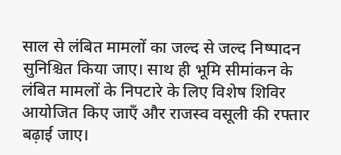साल से लंबित मामलों का जल्द से जल्द निष्पादन सुनिश्चित किया जाए। साथ ही भूमि सीमांकन के लंबित मामलों के निपटारे के लिए विशेष शिविर आयोजित किए जाएँ और राजस्व वसूली की रफ्तार बढ़ाई जाए।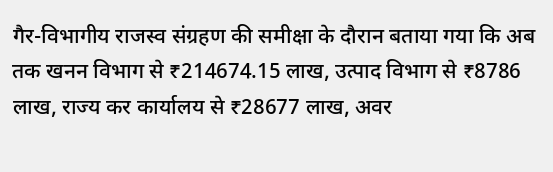गैर-विभागीय राजस्व संग्रहण की समीक्षा के दौरान बताया गया कि अब तक खनन विभाग से ₹214674.15 लाख, उत्पाद विभाग से ₹8786 लाख, राज्य कर कार्यालय से ₹28677 लाख, अवर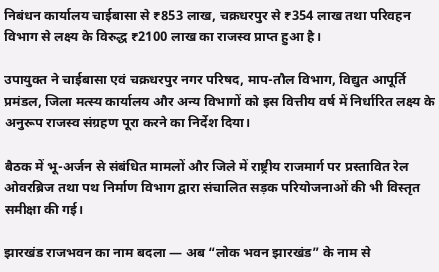निबंधन कार्यालय चाईबासा से ₹853 लाख, चक्रधरपुर से ₹354 लाख तथा परिवहन विभाग से लक्ष्य के विरुद्ध ₹2100 लाख का राजस्व प्राप्त हुआ है।

उपायुक्त ने चाईबासा एवं चक्रधरपुर नगर परिषद, माप-तौल विभाग, विद्युत आपूर्ति प्रमंडल, जिला मत्स्य कार्यालय और अन्य विभागों को इस वित्तीय वर्ष में निर्धारित लक्ष्य के अनुरूप राजस्व संग्रहण पूरा करने का निर्देश दिया।

बैठक में भू-अर्जन से संबंधित मामलों और जिले में राष्ट्रीय राजमार्ग पर प्रस्तावित रेल ओवरब्रिज तथा पथ निर्माण विभाग द्वारा संचालित सड़क परियोजनाओं की भी विस्तृत समीक्षा की गई।

झारखंड राजभवन का नाम बदला — अब “लोक भवन झारखंड” के नाम से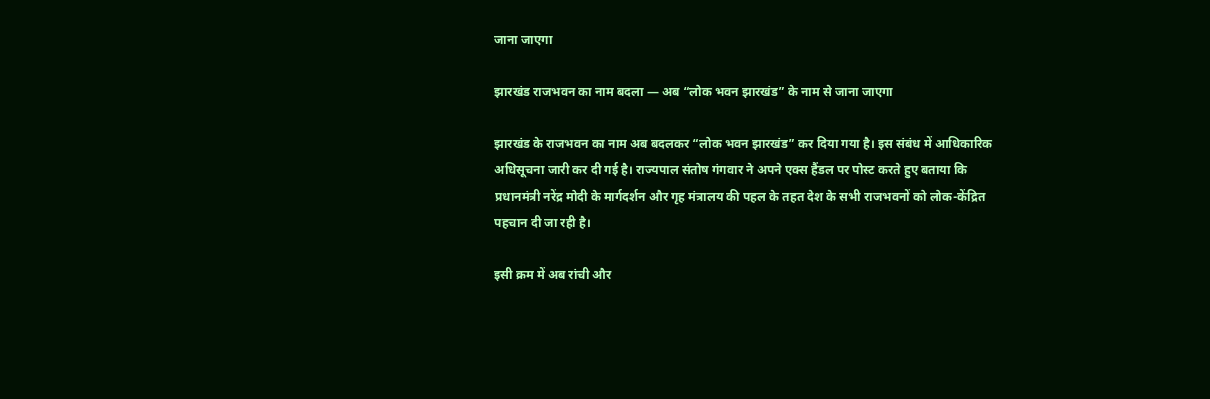जाना जाएगा

झारखंड राजभवन का नाम बदला — अब “लोक भवन झारखंड” के नाम से जाना जाएगा

झारखंड के राजभवन का नाम अब बदलकर “लोक भवन झारखंड” कर दिया गया है। इस संबंध में आधिकारिक अधिसूचना जारी कर दी गई है। राज्यपाल संतोष गंगवार ने अपने एक्स हैंडल पर पोस्ट करते हुए बताया कि प्रधानमंत्री नरेंद्र मोदी के मार्गदर्शन और गृह मंत्रालय की पहल के तहत देश के सभी राजभवनों को लोक-केंद्रित पहचान दी जा रही है।

इसी क्रम में अब रांची और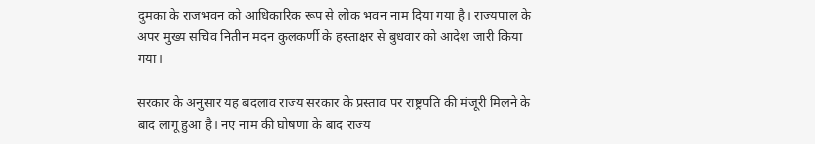दुमका के राजभवन को आधिकारिक रूप से लोक भवन नाम दिया गया है। राज्यपाल के अपर मुख्य सचिव नितीन मदन कुलकर्णी के हस्ताक्षर से बुधवार को आदेश जारी किया गया।

सरकार के अनुसार यह बदलाव राज्य सरकार के प्रस्ताव पर राष्ट्रपति की मंजूरी मिलने के बाद लागू हुआ है। नए नाम की घोषणा के बाद राज्य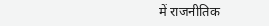में राजनीतिक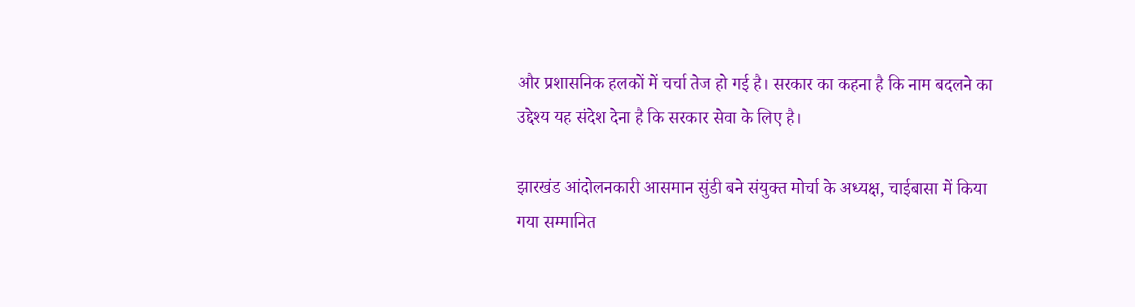और प्रशासनिक हलकों में चर्चा तेज हो गई है। सरकार का कहना है कि नाम बदलने का उद्देश्य यह संदेश देना है कि सरकार सेवा के लिए है।

झारखंड आंदोलनकारी आसमान सुंडी बने संयुक्त मोर्चा के अध्यक्ष, चाईबासा में किया गया सम्मानित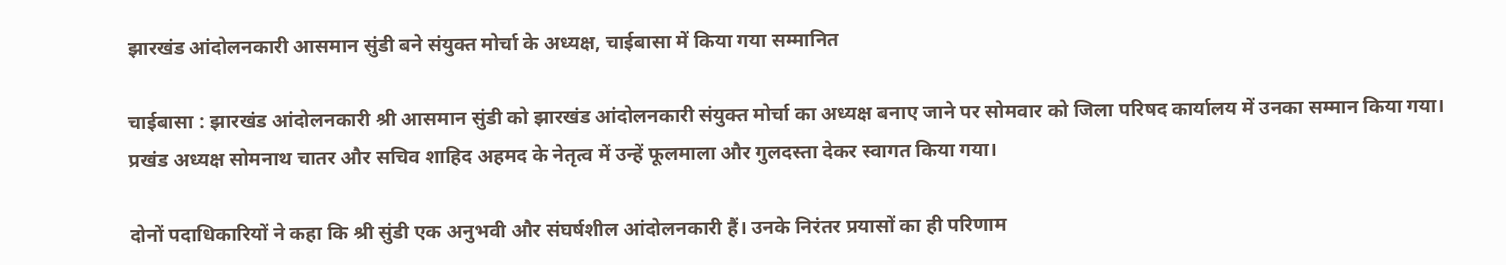झारखंड आंदोलनकारी आसमान सुंडी बने संयुक्त मोर्चा के अध्यक्ष, चाईबासा में किया गया सम्मानित

चाईबासा : झारखंड आंदोलनकारी श्री आसमान सुंडी को झारखंड आंदोलनकारी संयुक्त मोर्चा का अध्यक्ष बनाए जाने पर सोमवार को जिला परिषद कार्यालय में उनका सम्मान किया गया। प्रखंड अध्यक्ष सोमनाथ चातर और सचिव शाहिद अहमद के नेतृत्व में उन्हें फूलमाला और गुलदस्ता देकर स्वागत किया गया।

दोनों पदाधिकारियों ने कहा कि श्री सुंडी एक अनुभवी और संघर्षशील आंदोलनकारी हैं। उनके निरंतर प्रयासों का ही परिणाम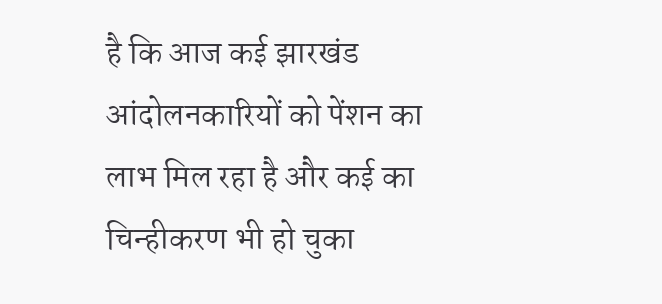है कि आज कई झारखंड आंदोलनकारियों को पेंशन का लाभ मिल रहा है और कई का चिन्हीकरण भी हो चुका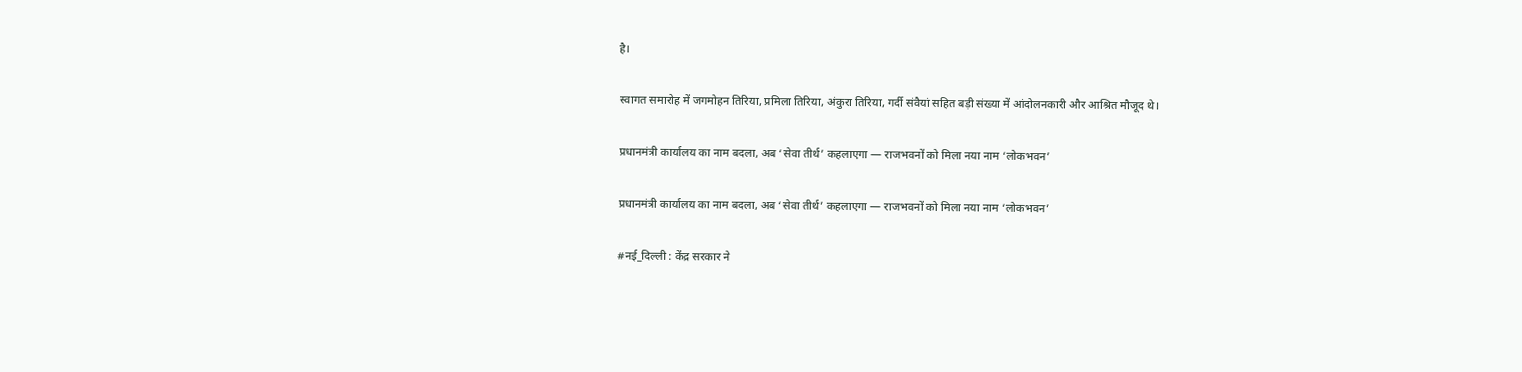है।

स्वागत समारोह में जगमोहन तिरिया, प्रमिला तिरिया, अंकुरा तिरिया, गर्दी संवैयां सहित बड़ी संख्या में आंदोलनकारी और आश्रित मौजूद थे।

प्रधानमंत्री कार्यालय का नाम बदला, अब ‘सेवा तीर्थ’ कहलाएगा — राजभवनों को मिला नया नाम ‘लोकभवन’

प्रधानमंत्री कार्यालय का नाम बदला, अब ‘सेवा तीर्थ’ कहलाएगा — राजभवनों को मिला नया नाम ‘लोकभवन’

#नई_दिल्ली : केंद्र सरकार ने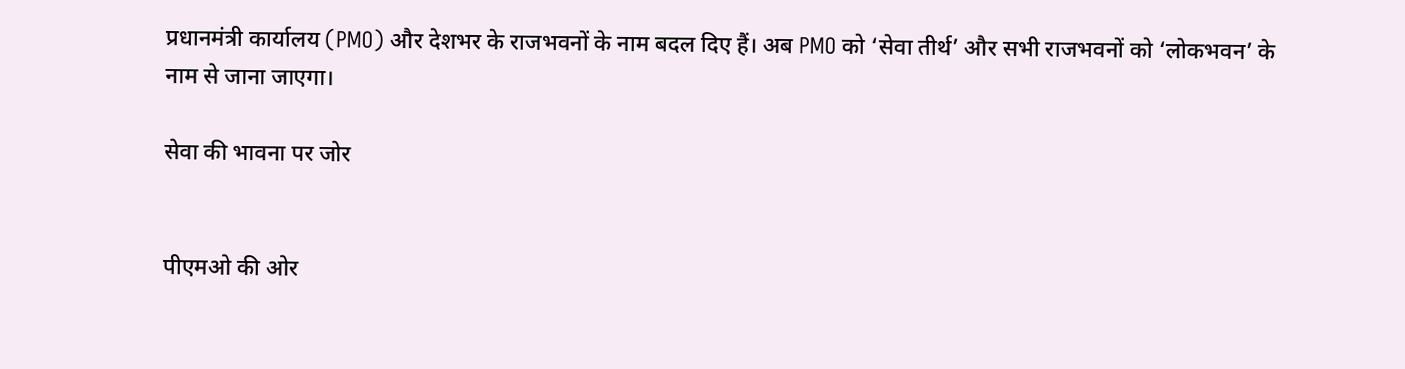प्रधानमंत्री कार्यालय (PMO) और देशभर के राजभवनों के नाम बदल दिए हैं। अब PMO को ‘सेवा तीर्थ’ और सभी राजभवनों को ‘लोकभवन’ के नाम से जाना जाएगा।

सेवा की भावना पर जोर


पीएमओ की ओर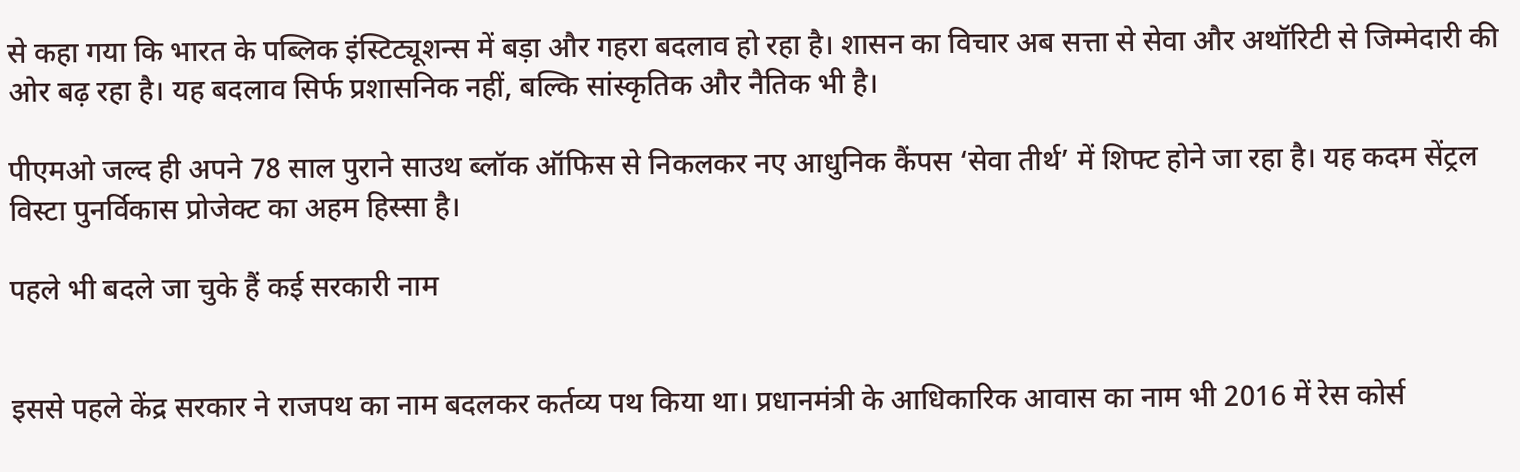से कहा गया कि भारत के पब्लिक इंस्टिट्यूशन्स में बड़ा और गहरा बदलाव हो रहा है। शासन का विचार अब सत्ता से सेवा और अथॉरिटी से जिम्मेदारी की ओर बढ़ रहा है। यह बदलाव सिर्फ प्रशासनिक नहीं, बल्कि सांस्कृतिक और नैतिक भी है।

पीएमओ जल्द ही अपने 78 साल पुराने साउथ ब्लॉक ऑफिस से निकलकर नए आधुनिक कैंपस ‘सेवा तीर्थ’ में शिफ्ट होने जा रहा है। यह कदम सेंट्रल विस्टा पुनर्विकास प्रोजेक्ट का अहम हिस्सा है।

पहले भी बदले जा चुके हैं कई सरकारी नाम


इससे पहले केंद्र सरकार ने राजपथ का नाम बदलकर कर्तव्य पथ किया था। प्रधानमंत्री के आधिकारिक आवास का नाम भी 2016 में रेस कोर्स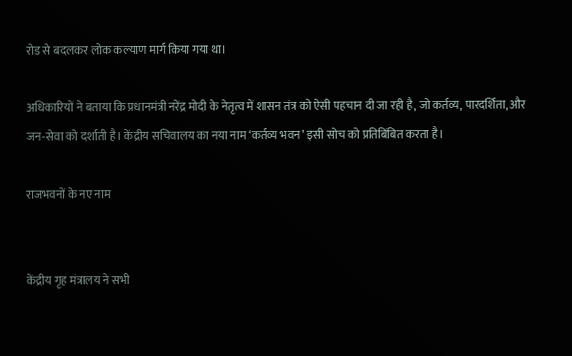रोड से बदलकर लोक कल्याण मार्ग किया गया था।

अधिकारियों ने बताया कि प्रधानमंत्री नरेंद्र मोदी के नेतृत्व में शासन तंत्र को ऐसी पहचान दी जा रही है, जो कर्तव्य, पारदर्शिता, और जन-सेवा को दर्शाती है। केंद्रीय सचिवालय का नया नाम ‘कर्तव्य भवन’ इसी सोच को प्रतिबिंबित करता है।

राजभवनों के नए नाम


केंद्रीय गृह मंत्रालय ने सभी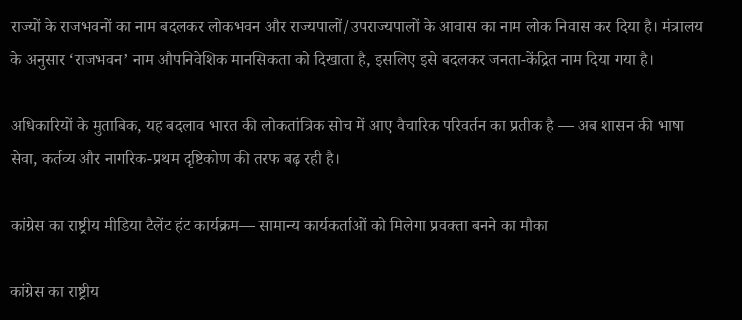राज्यों के राजभवनों का नाम बदलकर लोकभवन और राज्यपालों/उपराज्यपालों के आवास का नाम लोक निवास कर दिया है। मंत्रालय के अनुसार ‘राजभवन’ नाम औपनिवेशिक मानसिकता को दिखाता है, इसलिए इसे बदलकर जनता-केंद्रित नाम दिया गया है।

अधिकारियों के मुताबिक, यह बदलाव भारत की लोकतांत्रिक सोच में आए वैचारिक परिवर्तन का प्रतीक है — अब शासन की भाषा सेवा, कर्तव्य और नागरिक-प्रथम दृष्टिकोण की तरफ बढ़ रही है।

कांग्रेस का राष्ट्रीय मीडिया टैलेंट हंट कार्यक्रम— सामान्य कार्यकर्ताओं को मिलेगा प्रवक्ता बनने का मौका

कांग्रेस का राष्ट्रीय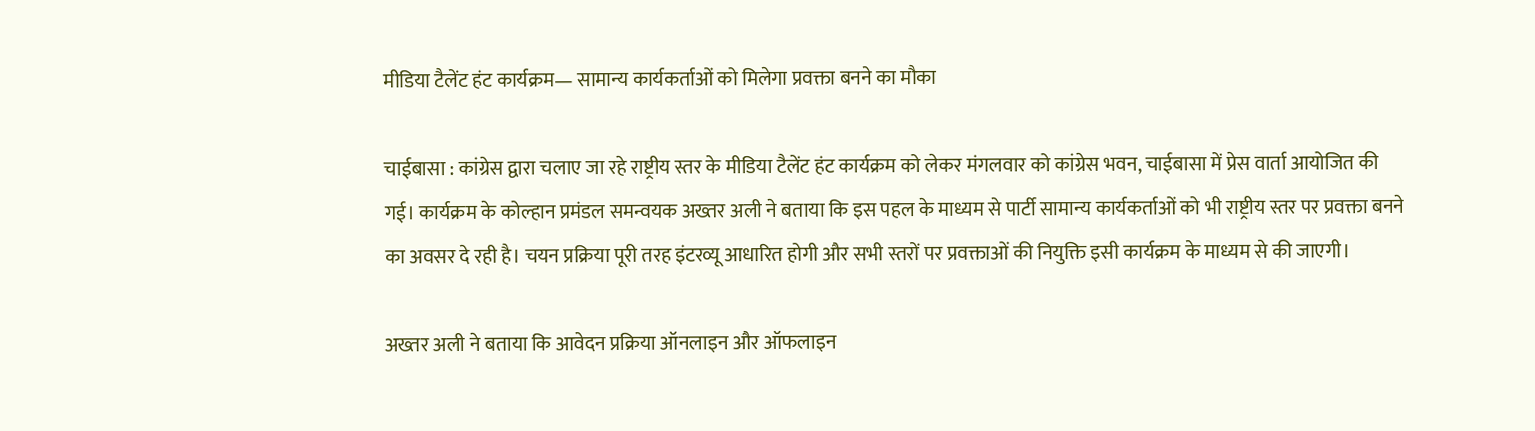मीडिया टैलेंट हंट कार्यक्रम— सामान्य कार्यकर्ताओं को मिलेगा प्रवक्ता बनने का मौका

चाईबासा : कांग्रेस द्वारा चलाए जा रहे राष्ट्रीय स्तर के मीडिया टैलेंट हंट कार्यक्रम को लेकर मंगलवार को कांग्रेस भवन, चाईबासा में प्रेस वार्ता आयोजित की गई। कार्यक्रम के कोल्हान प्रमंडल समन्वयक अख्तर अली ने बताया कि इस पहल के माध्यम से पार्टी सामान्य कार्यकर्ताओं को भी राष्ट्रीय स्तर पर प्रवक्ता बनने का अवसर दे रही है। चयन प्रक्रिया पूरी तरह इंटरव्यू आधारित होगी और सभी स्तरों पर प्रवक्ताओं की नियुक्ति इसी कार्यक्रम के माध्यम से की जाएगी।

अख्तर अली ने बताया कि आवेदन प्रक्रिया ऑनलाइन और ऑफलाइन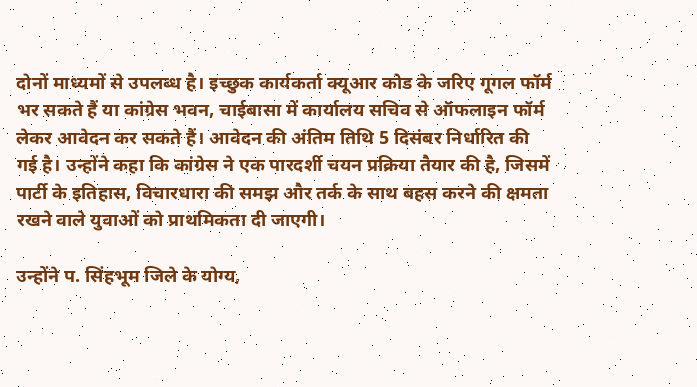दोनों माध्यमों से उपलब्ध है। इच्छुक कार्यकर्ता क्यूआर कोड के जरिए गूगल फॉर्म भर सकते हैं या कांग्रेस भवन, चाईबासा में कार्यालय सचिव से ऑफलाइन फॉर्म लेकर आवेदन कर सकते हैं। आवेदन की अंतिम तिथि 5 दिसंबर निर्धारित की गई है। उन्होंने कहा कि कांग्रेस ने एक पारदर्शी चयन प्रक्रिया तैयार की है, जिसमें पार्टी के इतिहास, विचारधारा की समझ और तर्क के साथ बहस करने की क्षमता रखने वाले युवाओं को प्राथमिकता दी जाएगी।

उन्होंने प. सिंहभूम जिले के योग्य,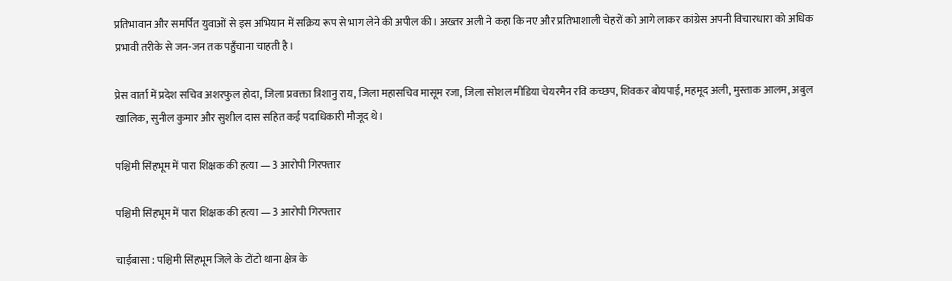प्रतिभावान और समर्पित युवाओं से इस अभियान में सक्रिय रूप से भाग लेने की अपील की। अख्तर अली ने कहा कि नए और प्रतिभाशाली चेहरों को आगे लाकर कांग्रेस अपनी विचारधारा को अधिक प्रभावी तरीके से जन-जन तक पहुँचाना चाहती है।

प्रेस वार्ता में प्रदेश सचिव अशरफुल होदा, जिला प्रवक्ता त्रिशानु राय, जिला महासचिव मासूम रजा, जिला सोशल मीडिया चेयरमैन रवि कच्छप, शिवकर बोयपाई, महमूद अली, मुस्ताक आलम, अबुल खालिक, सुनील कुमार और सुशील दास सहित कई पदाधिकारी मौजूद थे।

पश्चिमी सिंहभूम में पारा शिक्षक की हत्या — 3 आरोपी गिरफ्तार

पश्चिमी सिंहभूम में पारा शिक्षक की हत्या — 3 आरोपी गिरफ्तार

चाईबासा : पश्चिमी सिंहभूम जिले के टोंटो थाना क्षेत्र के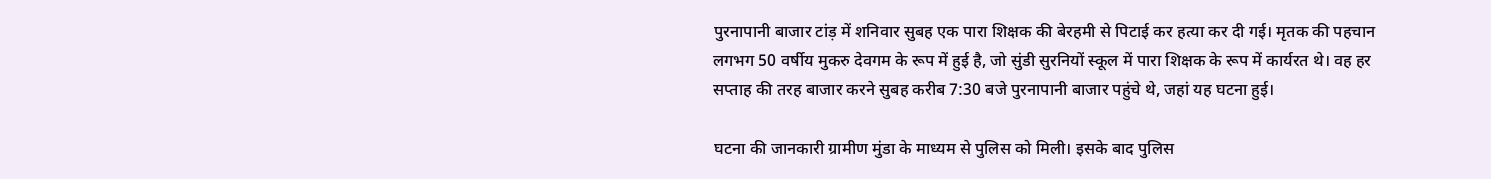पुरनापानी बाजार टांड़ में शनिवार सुबह एक पारा शिक्षक की बेरहमी से पिटाई कर हत्या कर दी गई। मृतक की पहचान लगभग 50 वर्षीय मुकरु देवगम के रूप में हुई है, जो सुंडी सुरनियों स्कूल में पारा शिक्षक के रूप में कार्यरत थे। वह हर सप्ताह की तरह बाजार करने सुबह करीब 7:30 बजे पुरनापानी बाजार पहुंचे थे, जहां यह घटना हुई।

घटना की जानकारी ग्रामीण मुंडा के माध्यम से पुलिस को मिली। इसके बाद पुलिस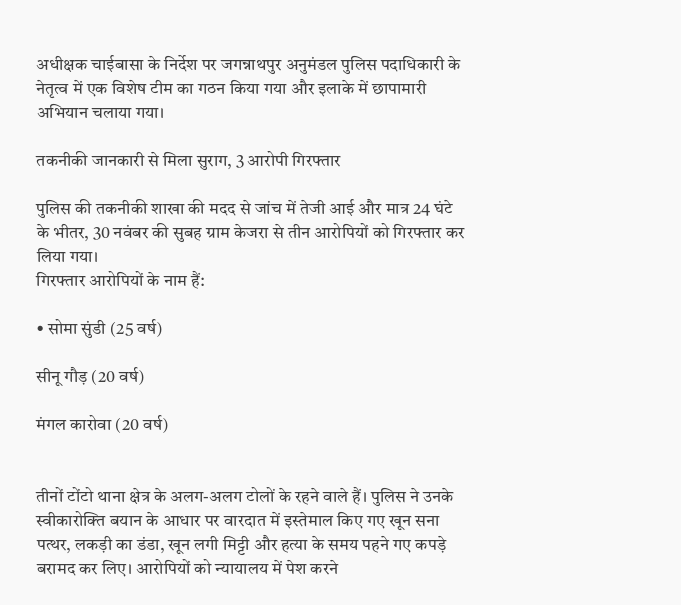अधीक्षक चाईबासा के निर्देश पर जगन्नाथपुर अनुमंडल पुलिस पदाधिकारी के नेतृत्व में एक विशेष टीम का गठन किया गया और इलाके में छापामारी अभियान चलाया गया।

तकनीकी जानकारी से मिला सुराग, 3 आरोपी गिरफ्तार

पुलिस की तकनीकी शाखा की मदद से जांच में तेजी आई और मात्र 24 घंटे के भीतर, 30 नवंबर की सुबह ग्राम केजरा से तीन आरोपियों को गिरफ्तार कर लिया गया।
गिरफ्तार आरोपियों के नाम हैं:

• सोमा सुंडी (25 वर्ष)

सीनू गौड़ (20 वर्ष)

मंगल कारोवा (20 वर्ष)


तीनों टोंटो थाना क्षेत्र के अलग-अलग टोलों के रहने वाले हैं। पुलिस ने उनके स्वीकारोक्ति बयान के आधार पर वारदात में इस्तेमाल किए गए खून सना पत्थर, लकड़ी का डंडा, खून लगी मिट्टी और हत्या के समय पहने गए कपड़े बरामद कर लिए। आरोपियों को न्यायालय में पेश करने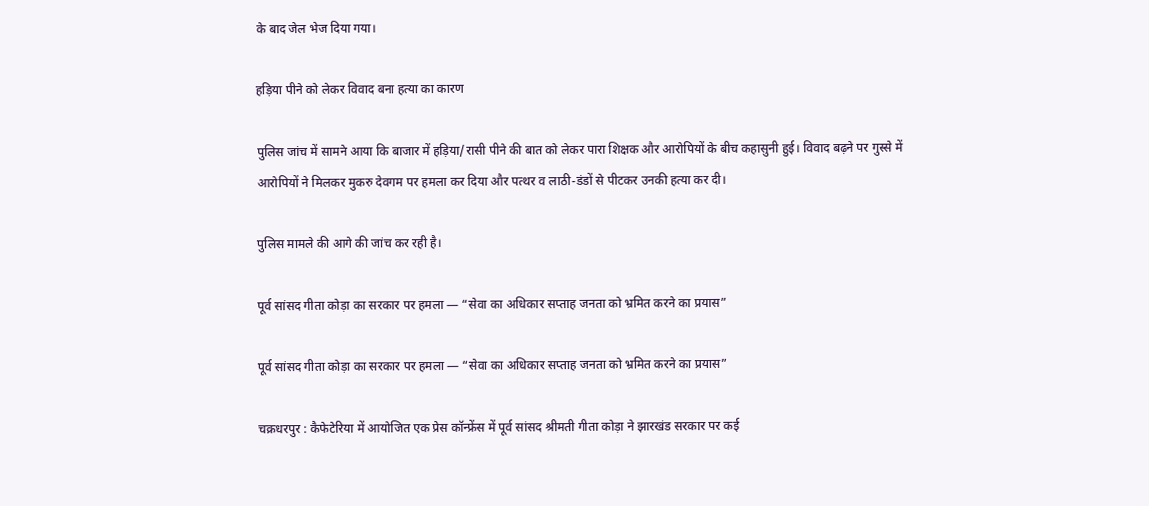के बाद जेल भेज दिया गया।

हड़िया पीने को लेकर विवाद बना हत्या का कारण

पुलिस जांच में सामने आया कि बाजार में हड़िया/रासी पीने की बात को लेकर पारा शिक्षक और आरोपियों के बीच कहासुनी हुई। विवाद बढ़ने पर गुस्से में आरोपियों ने मिलकर मुकरु देवगम पर हमला कर दिया और पत्थर व लाठी-डंडों से पीटकर उनकी हत्या कर दी।

पुलिस मामले की आगे की जांच कर रही है।

पूर्व सांसद गीता कोड़ा का सरकार पर हमला — “सेवा का अधिकार सप्ताह जनता को भ्रमित करने का प्रयास”

पूर्व सांसद गीता कोड़ा का सरकार पर हमला — “सेवा का अधिकार सप्ताह जनता को भ्रमित करने का प्रयास”

चक्रधरपुर : कैफेटेरिया में आयोजित एक प्रेस कॉन्फ्रेंस में पूर्व सांसद श्रीमती गीता कोड़ा ने झारखंड सरकार पर कई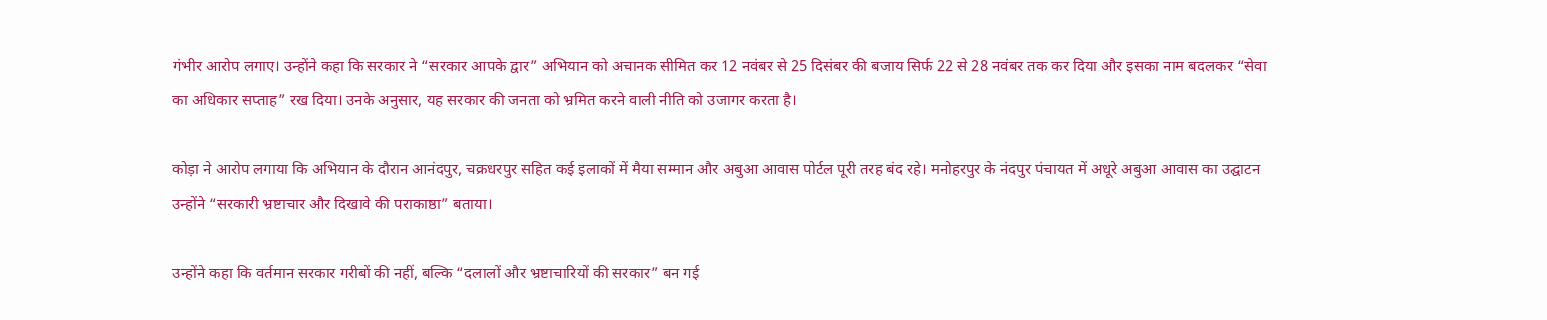गंभीर आरोप लगाए। उन्होंने कहा कि सरकार ने “सरकार आपके द्वार” अभियान को अचानक सीमित कर 12 नवंबर से 25 दिसंबर की बजाय सिर्फ 22 से 28 नवंबर तक कर दिया और इसका नाम बदलकर “सेवा का अधिकार सप्ताह” रख दिया। उनके अनुसार, यह सरकार की जनता को भ्रमित करने वाली नीति को उजागर करता है।

कोड़ा ने आरोप लगाया कि अभियान के दौरान आनंदपुर, चक्रधरपुर सहित कई इलाकों में मैया सम्मान और अबुआ आवास पोर्टल पूरी तरह बंद रहे। मनोहरपुर के नंदपुर पंचायत में अधूरे अबुआ आवास का उद्घाटन उन्होंने “सरकारी भ्रष्टाचार और दिखावे की पराकाष्ठा” बताया।

उन्होंने कहा कि वर्तमान सरकार गरीबों की नहीं, बल्कि “दलालों और भ्रष्टाचारियों की सरकार” बन गई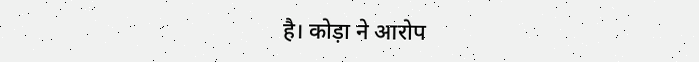है। कोड़ा ने आरोप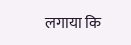लगाया कि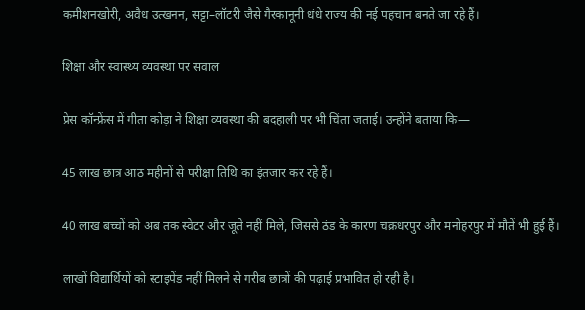कमीशनखोरी, अवैध उत्खनन, सट्टा–लॉटरी जैसे गैरकानूनी धंधे राज्य की नई पहचान बनते जा रहे हैं।

शिक्षा और स्वास्थ्य व्यवस्था पर सवाल

प्रेस कॉन्फ्रेंस में गीता कोड़ा ने शिक्षा व्यवस्था की बदहाली पर भी चिंता जताई। उन्होंने बताया कि—

45 लाख छात्र आठ महीनों से परीक्षा तिथि का इंतजार कर रहे हैं।

40 लाख बच्चों को अब तक स्वेटर और जूते नहीं मिले, जिससे ठंड के कारण चक्रधरपुर और मनोहरपुर में मौतें भी हुई हैं।

लाखों विद्यार्थियों को स्टाइपेंड नहीं मिलने से गरीब छात्रों की पढ़ाई प्रभावित हो रही है।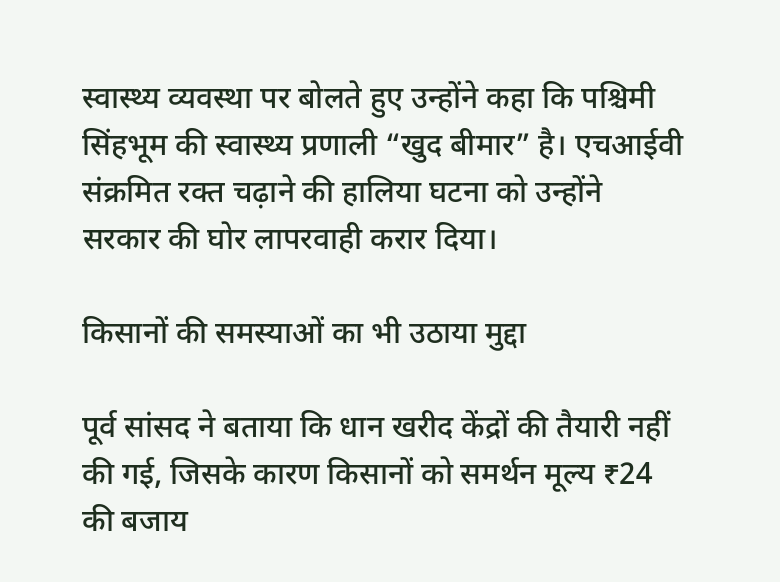स्वास्थ्य व्यवस्था पर बोलते हुए उन्होंने कहा कि पश्चिमी सिंहभूम की स्वास्थ्य प्रणाली “खुद बीमार” है। एचआईवी संक्रमित रक्त चढ़ाने की हालिया घटना को उन्होंने सरकार की घोर लापरवाही करार दिया।

किसानों की समस्याओं का भी उठाया मुद्दा

पूर्व सांसद ने बताया कि धान खरीद केंद्रों की तैयारी नहीं की गई, जिसके कारण किसानों को समर्थन मूल्य ₹24 की बजाय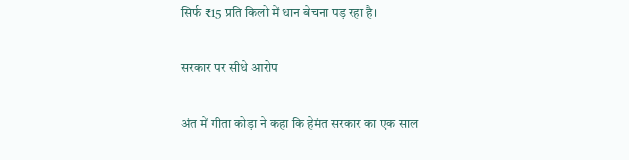सिर्फ ₹15 प्रति किलो में धान बेचना पड़ रहा है।

सरकार पर सीधे आरोप

अंत में गीता कोड़ा ने कहा कि हेमंत सरकार का एक साल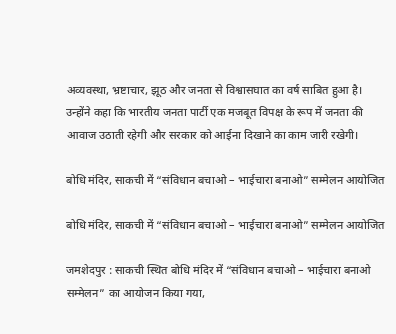अव्यवस्था, भ्रष्टाचार, झूठ और जनता से विश्वासघात का वर्ष साबित हुआ है। उन्होंने कहा कि भारतीय जनता पार्टी एक मजबूत विपक्ष के रूप में जनता की आवाज उठाती रहेगी और सरकार को आईना दिखाने का काम जारी रखेगी।

बोधि मंदिर, साकची में “संविधान बचाओ – भाईचारा बनाओ” सम्मेलन आयोजित

बोधि मंदिर, साकची में “संविधान बचाओ – भाईचारा बनाओ” सम्मेलन आयोजित

जमशेदपुर : साकची स्थित बोधि मंदिर में “संविधान बचाओ – भाईचारा बनाओ सम्मेलन” का आयोजन किया गया,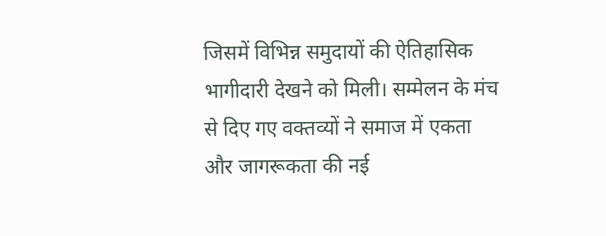जिसमें विभिन्न समुदायों की ऐतिहासिक भागीदारी देखने को मिली। सम्मेलन के मंच से दिए गए वक्तव्यों ने समाज में एकता और जागरूकता की नई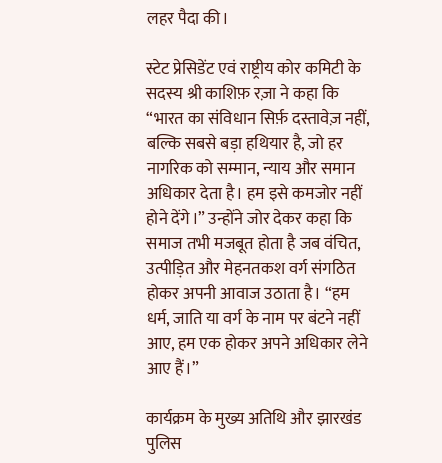लहर पैदा की।

स्टेट प्रेसिडेंट एवं राष्ट्रीय कोर कमिटी के सदस्य श्री काशिफ़ रज़ा ने कहा कि “भारत का संविधान सिर्फ़ दस्तावेज़ नहीं, बल्कि सबसे बड़ा हथियार है, जो हर नागरिक को सम्मान, न्याय और समान अधिकार देता है। हम इसे कमजोर नहीं होने देंगे।” उन्होंने जोर देकर कहा कि समाज तभी मजबूत होता है जब वंचित, उत्पीड़ित और मेहनतकश वर्ग संगठित होकर अपनी आवाज उठाता है। “हम धर्म, जाति या वर्ग के नाम पर बंटने नहीं आए, हम एक होकर अपने अधिकार लेने आए हैं।”

कार्यक्रम के मुख्य अतिथि और झारखंड पुलिस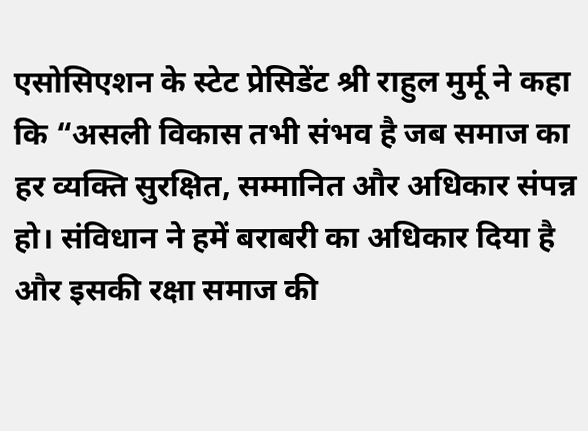एसोसिएशन के स्टेट प्रेसिडेंट श्री राहुल मुर्मू ने कहा कि “असली विकास तभी संभव है जब समाज का हर व्यक्ति सुरक्षित, सम्मानित और अधिकार संपन्न हो। संविधान ने हमें बराबरी का अधिकार दिया है और इसकी रक्षा समाज की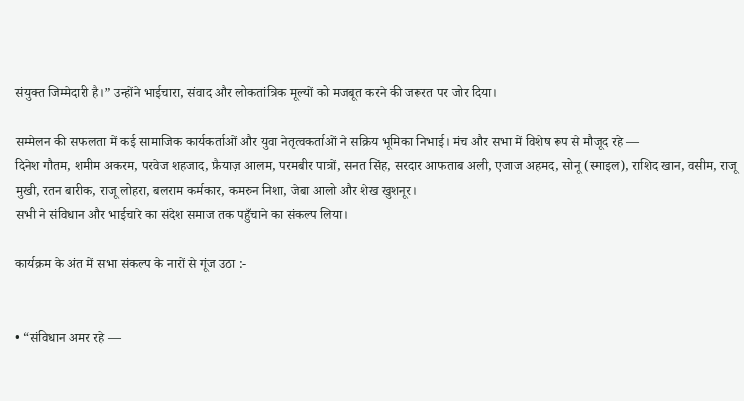संयुक्त जिम्मेदारी है।” उन्होंने भाईचारा, संवाद और लोकतांत्रिक मूल्यों को मजबूत करने की जरूरत पर जोर दिया।

सम्मेलन की सफलता में कई सामाजिक कार्यकर्ताओं और युवा नेतृत्वकर्ताओं ने सक्रिय भूमिका निभाई। मंच और सभा में विशेष रूप से मौजूद रहे —
दिनेश गौतम, शमीम अकरम, परवेज शहजाद, फ़ैयाज़ आलम, परमबीर पात्रों, सनत सिंह, सरदार आफताब अली, एजाज अहमद, सोनू (स्माइल), राशिद खान, वसीम, राजू मुखी, रतन बारीक, राजू लोहरा, बलराम कर्मकार, कमरुन निशा, जेबा आलो और शेख खुशनूर।
सभी ने संविधान और भाईचारे का संदेश समाज तक पहुँचाने का संकल्प लिया।

कार्यक्रम के अंत में सभा संकल्प के नारों से गूंज उठा :-


• “संविधान अमर रहे —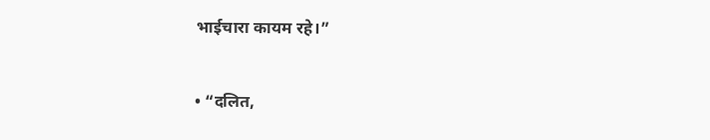भाईचारा कायम रहे।”


• “दलित,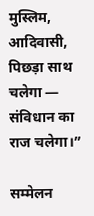मुस्लिम, आदिवासी, पिछड़ा साथ चलेगा — संविधान का राज चलेगा।”

सम्मेलन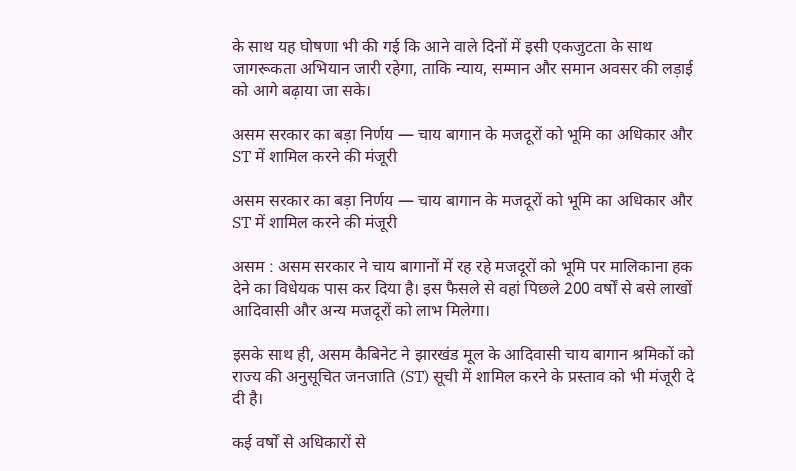के साथ यह घोषणा भी की गई कि आने वाले दिनों में इसी एकजुटता के साथ जागरूकता अभियान जारी रहेगा, ताकि न्याय, सम्मान और समान अवसर की लड़ाई को आगे बढ़ाया जा सके।

असम सरकार का बड़ा निर्णय — चाय बागान के मजदूरों को भूमि का अधिकार और ST में शामिल करने की मंजूरी

असम सरकार का बड़ा निर्णय — चाय बागान के मजदूरों को भूमि का अधिकार और ST में शामिल करने की मंजूरी

असम : असम सरकार ने चाय बागानों में रह रहे मजदूरों को भूमि पर मालिकाना हक देने का विधेयक पास कर दिया है। इस फैसले से वहां पिछले 200 वर्षों से बसे लाखों आदिवासी और अन्य मजदूरों को लाभ मिलेगा।

इसके साथ ही, असम कैबिनेट ने झारखंड मूल के आदिवासी चाय बागान श्रमिकों को राज्य की अनुसूचित जनजाति (ST) सूची में शामिल करने के प्रस्ताव को भी मंजूरी दे दी है।

कई वर्षों से अधिकारों से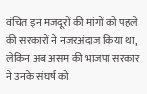वंचित इन मजदूरों की मांगों को पहले की सरकारों ने नजरअंदाज किया था, लेकिन अब असम की भाजपा सरकार ने उनके संघर्ष को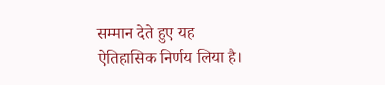सम्मान देते हुए यह ऐतिहासिक निर्णय लिया है।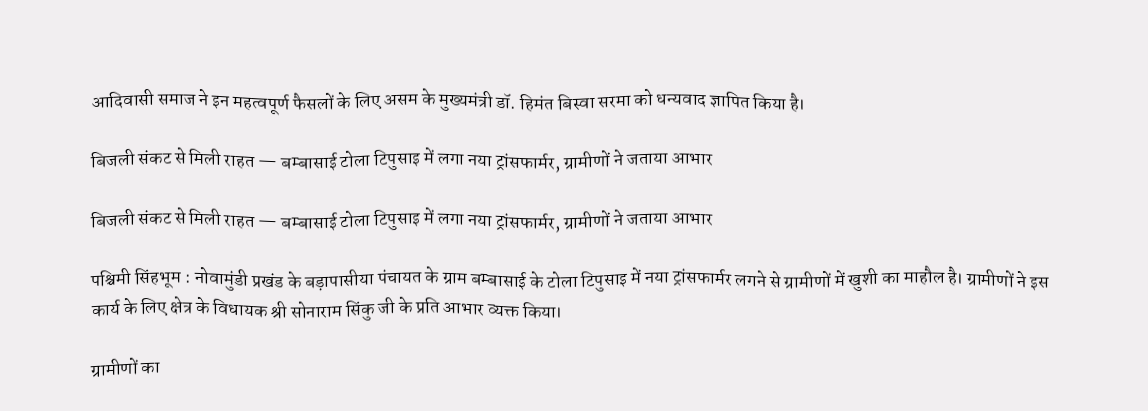आदिवासी समाज ने इन महत्वपूर्ण फैसलों के लिए असम के मुख्यमंत्री डॉ. हिमंत बिस्वा सरमा को धन्यवाद ज्ञापित किया है।

बिजली संकट से मिली राहत — बम्बासाई टोला टिपुसाइ में लगा नया ट्रांसफार्मर, ग्रामीणों ने जताया आभार

बिजली संकट से मिली राहत — बम्बासाई टोला टिपुसाइ में लगा नया ट्रांसफार्मर, ग्रामीणों ने जताया आभार

पश्चिमी सिंहभूम : नोवामुंडी प्रखंड के बड़ापासीया पंचायत के ग्राम बम्बासाई के टोला टिपुसाइ में नया ट्रांसफार्मर लगने से ग्रामीणों में खुशी का माहौल है। ग्रामीणों ने इस कार्य के लिए क्षेत्र के विधायक श्री सोनाराम सिंकु जी के प्रति आभार व्यक्त किया।

ग्रामीणों का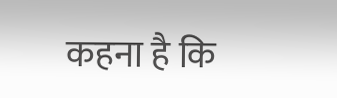कहना है कि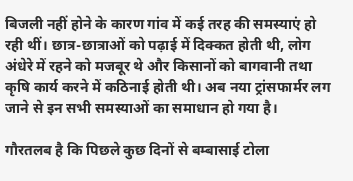बिजली नहीं होने के कारण गांव में कई तरह की समस्याएं हो रही थीं। छात्र-छात्राओं को पढ़ाई में दिक्कत होती थी, लोग अंधेरे में रहने को मजबूर थे और किसानों को बागवानी तथा कृषि कार्य करने में कठिनाई होती थी। अब नया ट्रांसफार्मर लग जाने से इन सभी समस्याओं का समाधान हो गया है।

गौरतलब है कि पिछले कुछ दिनों से बम्बासाई टोला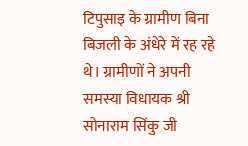टिपुसाइ के ग्रामीण बिना बिजली के अंधेरे में रह रहे थे। ग्रामीणों ने अपनी समस्या विधायक श्री सोनाराम सिंकु जी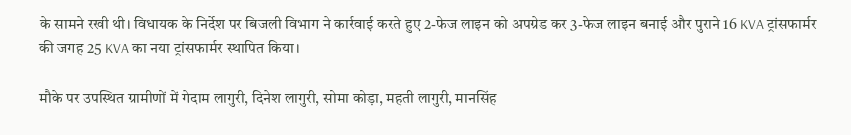के सामने रखी थी। विधायक के निर्देश पर बिजली विभाग ने कार्रवाई करते हुए 2-फेज लाइन को अपग्रेड कर 3-फेज लाइन बनाई और पुराने 16 KVA ट्रांसफार्मर की जगह 25 KVA का नया ट्रांसफार्मर स्थापित किया।

मौके पर उपस्थित ग्रामीणों में गेदाम लागुरी, दिनेश लागुरी, सोमा कोड़ा, महती लागुरी, मानसिंह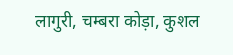लागुरी, चम्बरा कोड़ा, कुशल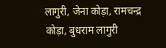लागुरी, जेना कोड़ा, रामचन्द्र कोड़ा, बुधराम लागुरी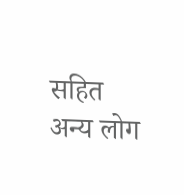सहित अन्य लोग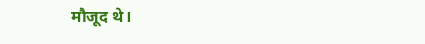मौजूद थे।